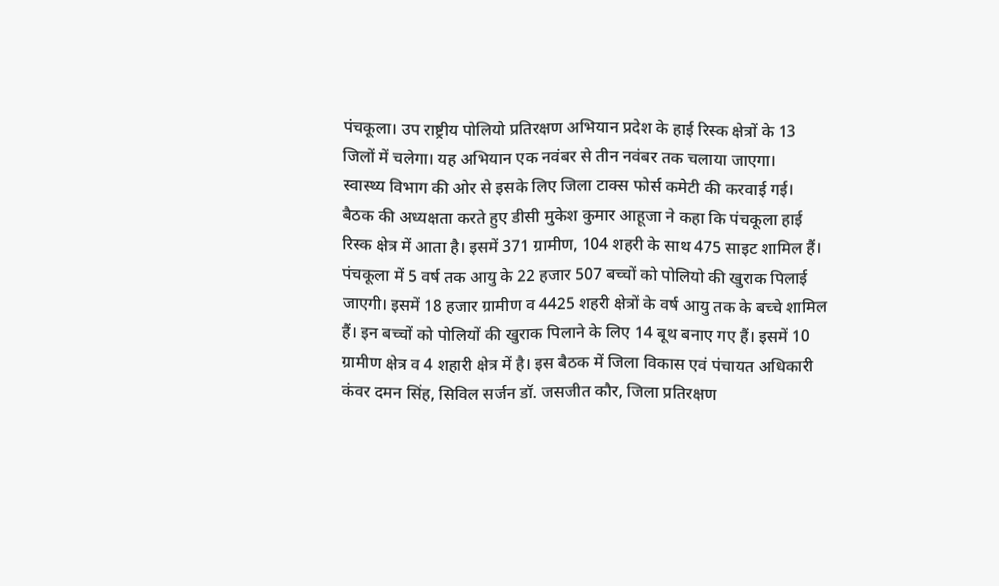पंचकूला। उप राष्ट्रीय पोलियो प्रतिरक्षण अभियान प्रदेश के हाई रिस्क क्षेत्रों के 13 जिलों में चलेगा। यह अभियान एक नवंबर से तीन नवंबर तक चलाया जाएगा।
स्वास्थ्य विभाग की ओर से इसके लिए जिला टाक्स फोर्स कमेटी की करवाई गई।
बैठक की अध्यक्षता करते हुए डीसी मुकेश कुमार आहूजा ने कहा कि पंचकूला हाई रिस्क क्षेत्र में आता है। इसमें 371 ग्रामीण, 104 शहरी के साथ 475 साइट शामिल हैं। पंचकूला में 5 वर्ष तक आयु के 22 हजार 507 बच्चों को पोलियो की खुराक पिलाई जाएगी। इसमें 18 हजार ग्रामीण व 4425 शहरी क्षेत्रों के वर्ष आयु तक के बच्चे शामिल हैं। इन बच्चों को पोलियों की खुराक पिलाने के लिए 14 बूथ बनाए गए हैं। इसमें 10 ग्रामीण क्षेत्र व 4 शहारी क्षेत्र में है। इस बैठक में जिला विकास एवं पंचायत अधिकारी कंवर दमन सिंह, सिविल सर्जन डॉ. जसजीत कौर, जिला प्रतिरक्षण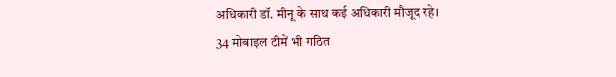अधिकारी डॉ. मीनू के साथ कई अधिकारी मौजूद रहे।
34 मोबाइल टीमें भी गठित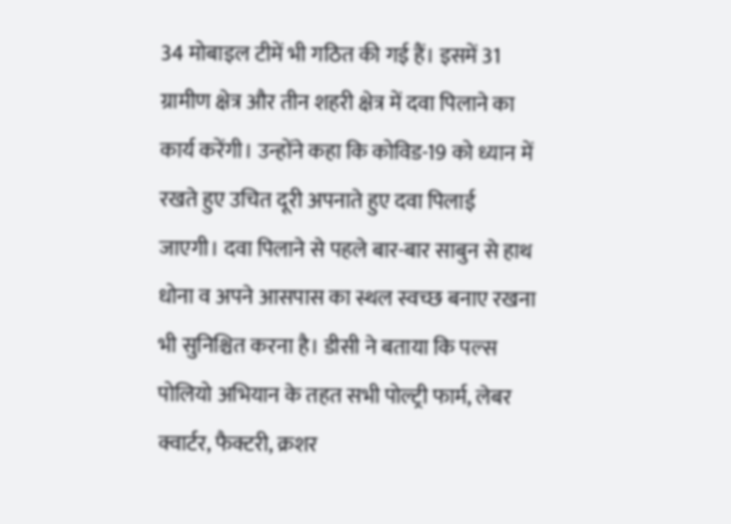34 मोबाइल टीमें भी गठित की गई हैं। इसमें 31 ग्रामीण क्षेत्र और तीन शहरी क्षेत्र में दवा पिलाने का कार्य करेंगी। उन्होंने कहा कि कोविड-19 को ध्यान में रखते हुए उचित दूरी अपनाते हुए दवा पिलाई जाएगी। दवा पिलाने से पहले बार-बार साबुन से हाथ धोना व अपने आसपास का स्थल स्वच्छ बनाए रखना भी सुनिश्चित करना है। डीसी ने बताया कि पल्स पोलियो अभियान के तहत सभी पोल्ट्री फार्म, लेबर क्वार्टर, फैक्टरी, क्रशर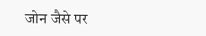जोन जैसे पर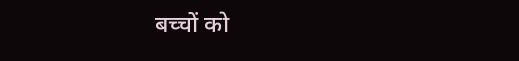बच्चों को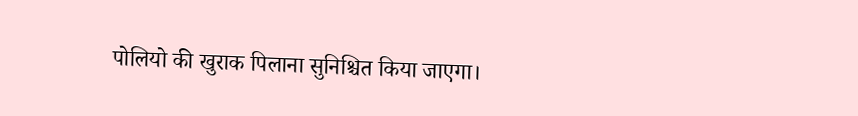पोलियो की खुराक पिलाना सुनिश्चित किया जाएगा।